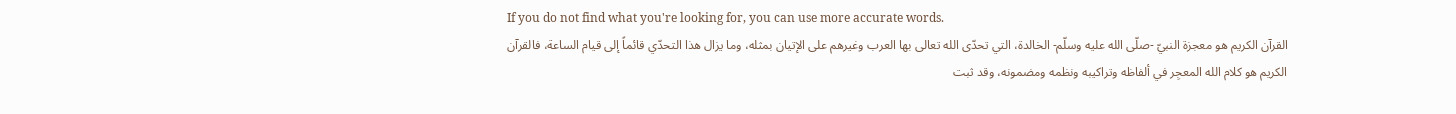If you do not find what you're looking for, you can use more accurate words.
القرآن الكريم هو معجزة النبيّ -صلّى الله عليه وسلّم- الخالدة، التي تحدّى الله تعالى بها العرب وغيرهم على الإتيان بمثله، وما يزال هذا التحدّي قائماً إلى قيام الساعة، فالقرآن الكريم هو كلام الله المعجِر في ألفاظه وتراكيبه ونظمه ومضمونه، وقد ثبت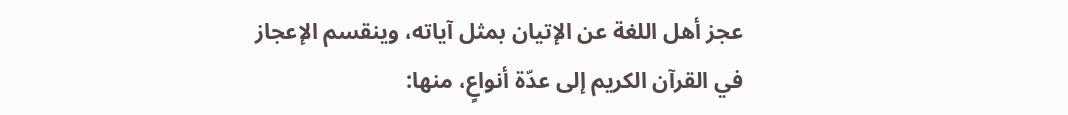عجز أهل اللغة عن الإتيان بمثل آياته، وينقسم الإعجاز في القرآن الكريم إلى عدّة أنواعٍ، منها: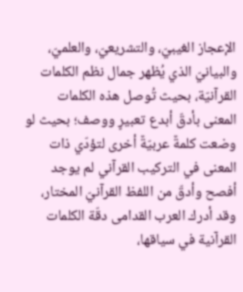الإعجاز الغيبيّ، والتشريعيّ، والعلميّ، والبيانيّ الذي يُظهر جمال نظم الكلمات القرآنيّة، بحيث تُوصل هذه الكلمات المعنى بأدقّ أبدع تعبيرٍ ووصف؛ بحيث لو وضعت كلمةٌ عربيّةٌ أخرى لتؤدّي ذات المعنى في التركيب القرآني لم يوجد أفصح وأدقّ من اللفظ القرآنيّ المختار، وقد أدرك العرب القدامى دقّة الكلمات القرآنية في سياقها،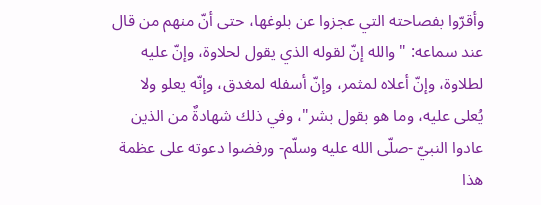وأقرّوا بفصاحته التي عجزوا عن بلوغها، حتى أنّ منهم من قال عند سماعه: "والله إنّ لقوله الذي يقول لحلاوة، وإنّ عليه لطلاوة، وإنّ أعلاه لمثمر، وإنّ أسفله لمغدق، وإنّه يعلو ولا يُعلى عليه، وما هو بقول بشر"، وفي ذلك شهادةٌ من الذين عادوا النبيّ -صلّى الله عليه وسلّم- ورفضوا دعوته على عظمة هذا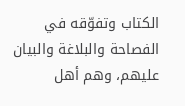الكتاب وتفوّقه في الفصاحة والبلاغة والبيان عليهم، وهم أهل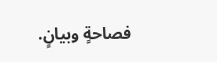فصاحةٍ وبيانٍ.